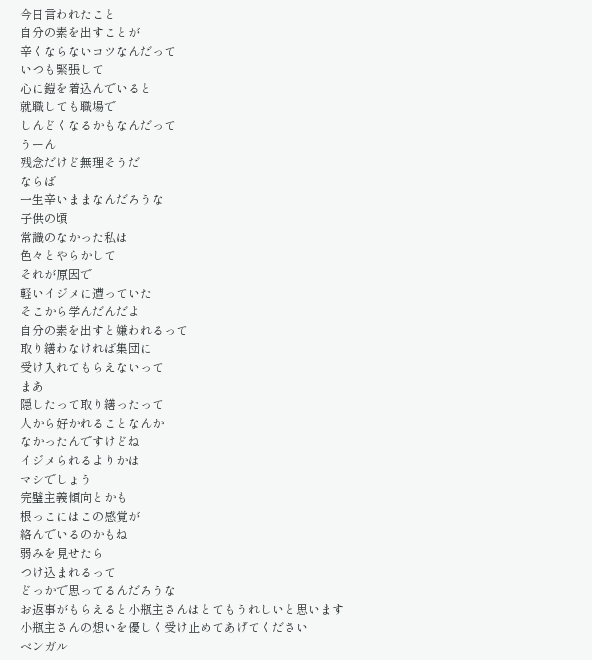今日言われたこと
自分の素を出すことが
辛くならないコツなんだって
いつも緊張して
心に鎧を着込んでいると
就職しても職場で
しんどくなるかもなんだって
うーん
残念だけど無理そうだ
ならば
一生辛いままなんだろうな
子供の頃
常識のなかった私は
色々とやらかして
それが原因で
軽いイジメに遭っていた
そこから学んだんだよ
自分の素を出すと嫌われるって
取り繕わなければ集団に
受け入れてもらえないって
まあ
隠したって取り繕ったって
人から好かれることなんか
なかったんですけどね
イジメられるよりかは
マシでしょう
完璧主義傾向とかも
根っこにはこの感覚が
絡んでいるのかもね
弱みを見せたら
つけ込まれるって
どっかで思ってるんだろうな
お返事がもらえると小瓶主さんはとてもうれしいと思います
小瓶主さんの想いを優しく受け止めてあげてください
ベンガル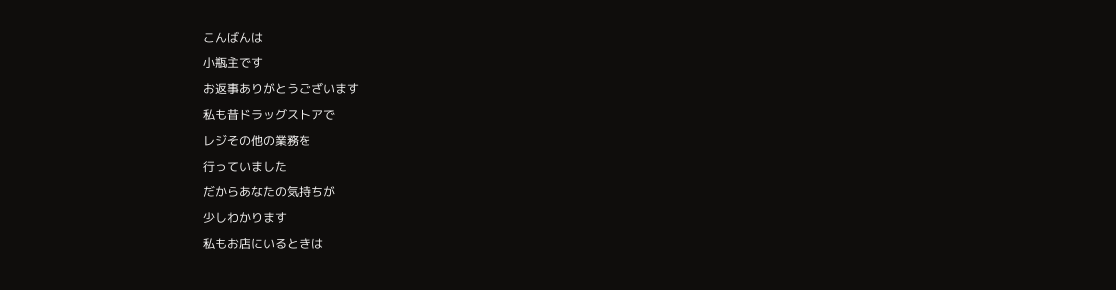こんばんは
小瓶主です
お返事ありがとうございます
私も昔ドラッグストアで
レジその他の業務を
行っていました
だからあなたの気持ちが
少しわかります
私もお店にいるときは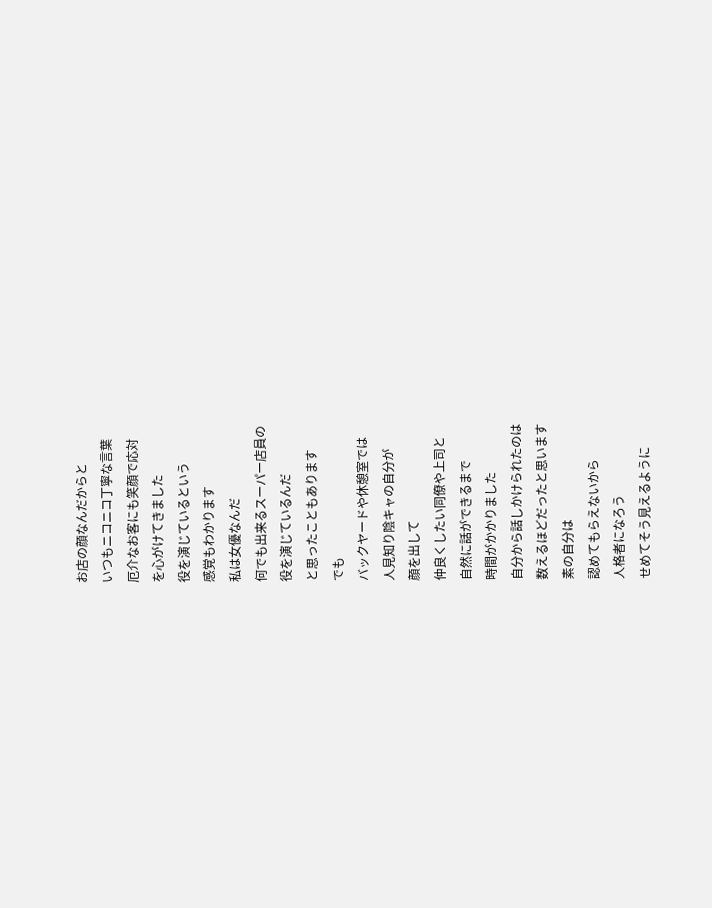お店の顔なんだからと
いつもニコニコ丁寧な言葉
厄介なお客にも笑顔で応対
を心がけてきました
役を演じているという
感覚もわかります
私は女優なんだ
何でも出来るスーパー店員の
役を演じているんだ
と思ったこともあります
でも
バックヤードや休憩室では
人見知り陰キャの自分が
顔を出して
仲良くしたい同僚や上司と
自然に話ができるまで
時間がかかりました
自分から話しかけられたのは
数えるほどだったと思います
素の自分は
認めてもらえないから
人格者になろう
せめてそう見えるように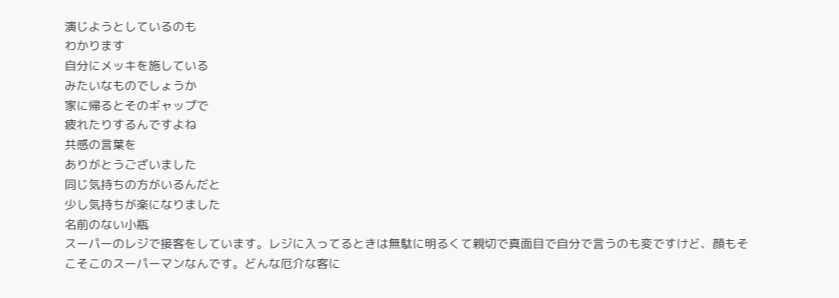演じようとしているのも
わかります
自分にメッキを施している
みたいなものでしょうか
家に帰るとそのギャップで
疲れたりするんですよね
共感の言葉を
ありがとうございました
同じ気持ちの方がいるんだと
少し気持ちが楽になりました
名前のない小瓶
スーパーのレジで接客をしています。レジに入ってるときは無駄に明るくて親切で真面目で自分で言うのも変ですけど、顔もそこそこのスーパーマンなんです。どんな厄介な客に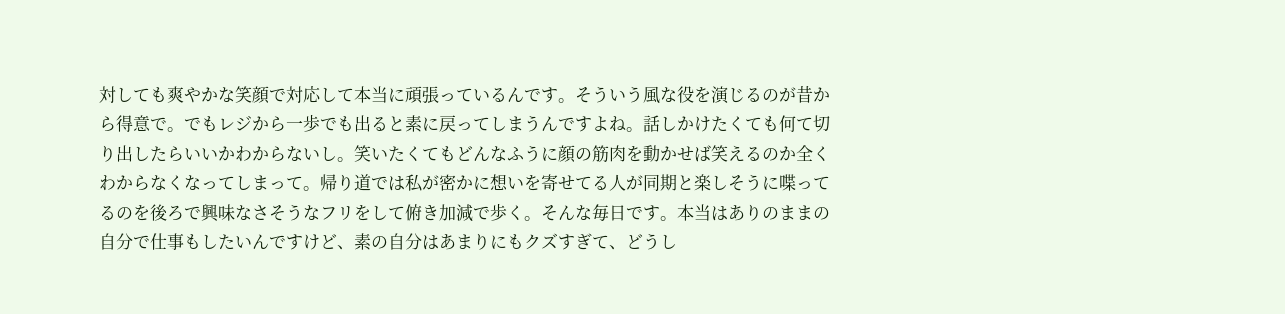対しても爽やかな笑顔で対応して本当に頑張っているんです。そういう風な役を演じるのが昔から得意で。でもレジから一歩でも出ると素に戻ってしまうんですよね。話しかけたくても何て切り出したらいいかわからないし。笑いたくてもどんなふうに顔の筋肉を動かせば笑えるのか全くわからなくなってしまって。帰り道では私が密かに想いを寄せてる人が同期と楽しそうに喋ってるのを後ろで興味なさそうなフリをして俯き加減で歩く。そんな毎日です。本当はありのままの自分で仕事もしたいんですけど、素の自分はあまりにもクズすぎて、どうし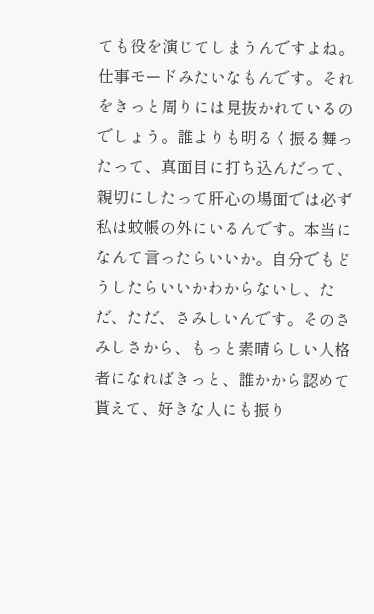ても役を演じてしまうんですよね。仕事モードみたいなもんです。それをきっと周りには見抜かれているのでしょう。誰よりも明るく振る舞ったって、真面目に打ち込んだって、親切にしたって肝心の場面では必ず私は蚊帳の外にいるんです。本当になんて言ったらいいか。自分でもどうしたらいいかわからないし、ただ、ただ、さみしいんです。そのさみしさから、もっと素晴らしい人格者になればきっと、誰かから認めて貰えて、好きな人にも振り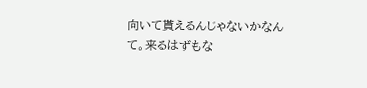向いて貰えるんじゃないかなんて。来るはずもな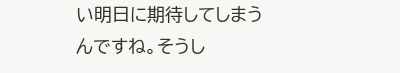い明日に期待してしまうんですね。そうし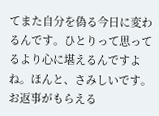てまた自分を偽る今日に変わるんです。ひとりって思ってるより心に堪えるんですよね。ほんと、さみしいです。
お返事がもらえる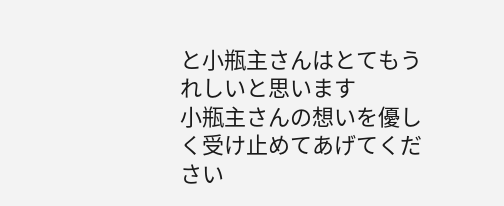と小瓶主さんはとてもうれしいと思います
小瓶主さんの想いを優しく受け止めてあげてください